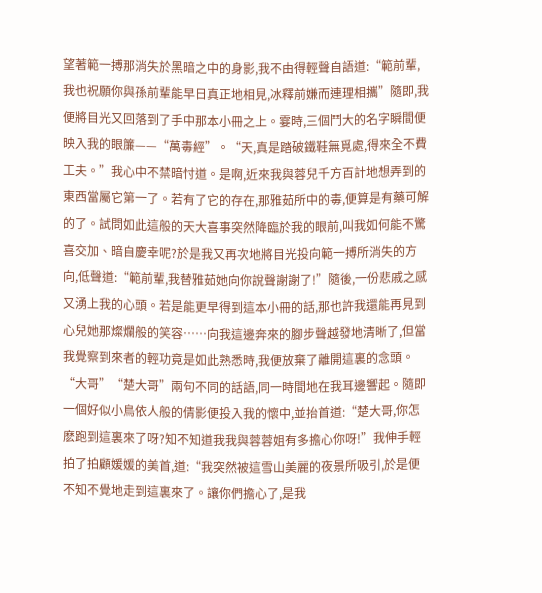望著範一搏那消失於黑暗之中的身影,我不由得輕聲自語道:“範前輩,我也祝願你與孫前輩能早日真正地相見,冰釋前嫌而連理相攜”隨即,我便將目光又回落到了手中那本小冊之上。霎時,三個鬥大的名字瞬間便映入我的眼簾——“萬毒經”。“天,真是踏破鐵鞋無覓處,得來全不費工夫。”我心中不禁暗忖道。是啊,近來我與蓉兒千方百計地想弄到的東西當屬它第一了。若有了它的存在,那雅茹所中的毒,便算是有藥可解的了。試問如此這般的天大喜事突然降臨於我的眼前,叫我如何能不驚喜交加、暗自慶幸呢?於是我又再次地將目光投向範一搏所消失的方向,低聲道:“範前輩,我替雅茹她向你說聲謝謝了!”隨後,一份悲戚之感又湧上我的心頭。若是能更早得到這本小冊的話,那也許我還能再見到心兒她那燦爛般的笑容……向我這邊奔來的腳步聲越發地清晰了,但當我覺察到來者的輕功竟是如此熟悉時,我便放棄了離開這裏的念頭。“大哥”“楚大哥”兩句不同的話語,同一時間地在我耳邊響起。隨即一個好似小鳥依人般的倩影便投入我的懷中,並抬首道:“楚大哥,你怎麽跑到這裏來了呀?知不知道我我與蓉蓉姐有多擔心你呀!”我伸手輕拍了拍顧媛媛的美首,道:“我突然被這雪山美麗的夜景所吸引,於是便不知不覺地走到這裏來了。讓你們擔心了,是我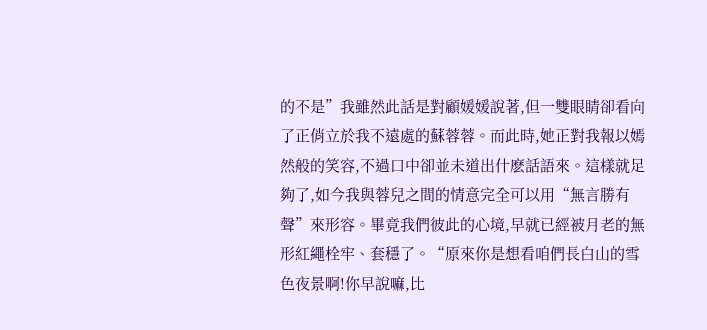的不是”我雖然此話是對顧媛媛說著,但一雙眼睛卻看向了正俏立於我不遠處的蘇蓉蓉。而此時,她正對我報以嫣然般的笑容,不過口中卻並未道出什麽話語來。這樣就足夠了,如今我與蓉兒之間的情意完全可以用“無言勝有聲”來形容。畢竟我們彼此的心境,早就已經被月老的無形紅繩栓牢、套穩了。“原來你是想看咱們長白山的雪色夜景啊!你早說嘛,比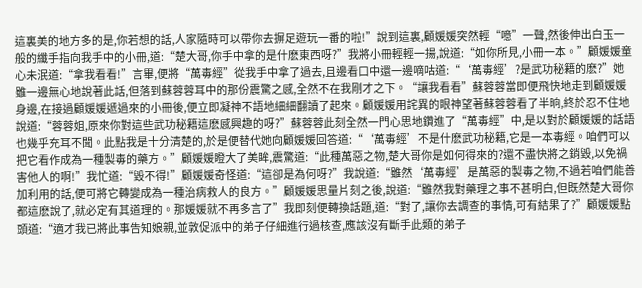這裏美的地方多的是,你若想的話,人家隨時可以帶你去摒足遊玩一番的啦!”說到這裏,顧媛媛突然輕“噫”一聲,然後伸出白玉一般的纖手指向我手中的小冊,道:“楚大哥,你手中拿的是什麽東西呀?”我將小冊輕輕一揚,說道:“如你所見,小冊一本。”顧媛媛童心未泯道:“拿我看看!”言畢,便將“萬毒經”從我手中拿了過去,且邊看口中還一邊嘀咕道:“‘萬毒經’?是武功秘籍的麽?”她雖一邊無心地說著此話,但落到蘇蓉蓉耳中的那份震驚之感,全然不在我剛才之下。“讓我看看”蘇蓉蓉當即便飛快地走到顧媛媛身邊,在接過顧媛媛遞過來的小冊後,便立即凝神不語地細細翻讀了起來。顧媛媛用詫異的眼神望著蘇蓉蓉看了半晌,終於忍不住地說道:“蓉蓉姐,原來你對這些武功秘籍這麽感興趣的呀?”蘇蓉蓉此刻全然一門心思地鑽進了“萬毒經”中,是以對於顧媛媛的話語也幾乎充耳不聞。此點我是十分清楚的,於是便替代她向顧媛媛回答道:“‘萬毒經’不是什麽武功秘籍,它是一本毒經。咱們可以把它看作成為一種製毒的藥方。”顧媛媛瞪大了美眸,震驚道:“此種萬惡之物,楚大哥你是如何得來的?還不盡快將之銷毀,以免禍害他人的啊!”我忙道:“毀不得!”顧媛媛奇怪道:“這卻是為何呀?”我說道:“雖然‘萬毒經’是萬惡的製毒之物,不過若咱們能善加利用的話,便可將它轉變成為一種治病救人的良方。”顧媛媛思量片刻之後,說道:“雖然我對藥理之事不甚明白,但既然楚大哥你都這麽說了,就必定有其道理的。那媛媛就不再多言了”我即刻便轉換話題,道:“對了,讓你去調查的事情,可有結果了?”顧媛媛點頭道:“適才我已將此事告知娘親,並敦促派中的弟子仔細進行過核查,應該沒有斷手此類的弟子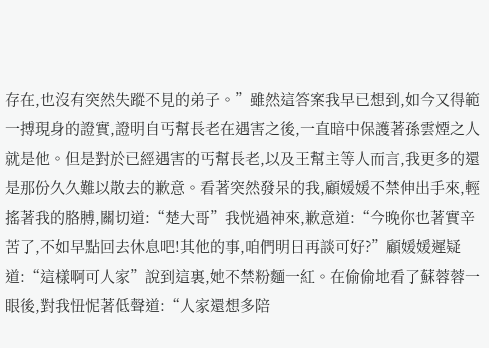存在,也沒有突然失蹤不見的弟子。”雖然這答案我早已想到,如今又得範一搏現身的證實,證明自丐幫長老在遇害之後,一直暗中保護著孫雲煙之人就是他。但是對於已經遇害的丐幫長老,以及王幫主等人而言,我更多的還是那份久久難以散去的歉意。看著突然發呆的我,顧媛媛不禁伸出手來,輕搖著我的胳膊,關切道:“楚大哥”我恍過神來,歉意道:“今晚你也著實辛苦了,不如早點回去休息吧!其他的事,咱們明日再談可好?”顧媛媛遲疑道:“這樣啊可人家”說到這裏,她不禁粉麵一紅。在偷偷地看了蘇蓉蓉一眼後,對我忸怩著低聲道:“人家還想多陪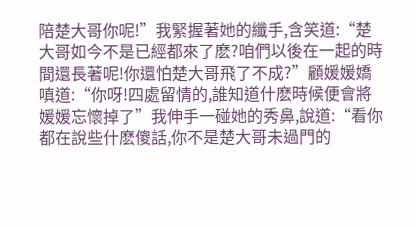陪楚大哥你呢!”我緊握著她的纖手,含笑道:“楚大哥如今不是已經都來了麽?咱們以後在一起的時間還長著呢!你還怕楚大哥飛了不成?”顧媛媛嬌嗔道:“你呀!四處留情的,誰知道什麽時候便會將媛媛忘懷掉了”我伸手一碰她的秀鼻,說道:“看你都在說些什麽傻話,你不是楚大哥未過門的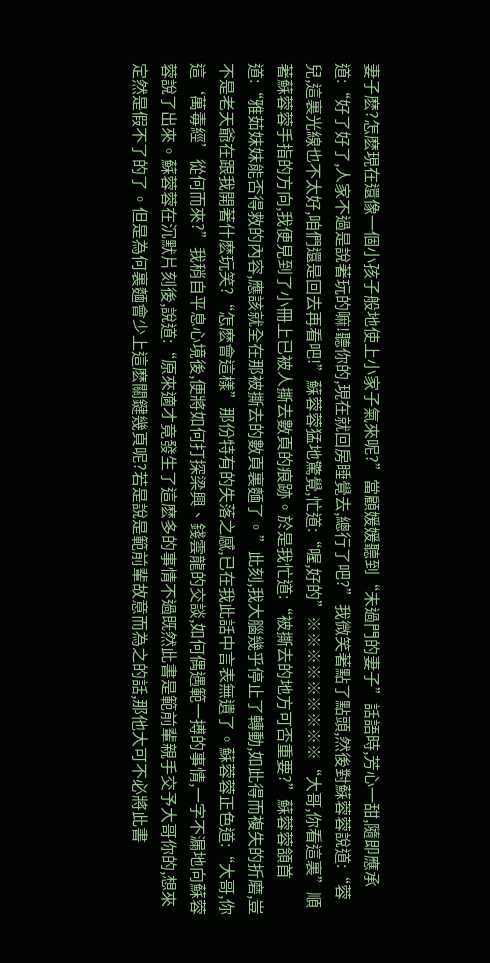妻子麽?怎麽現在還像一個小孩子般地使上小家子氣來呢?”當顧媛媛聽到“未過門的妻子”話語時,芳心一甜,隨即應承道:“好了好了,人家不過是說著玩的嘛!聽你的,現在就回房睡覺去,總行了吧?”我微笑著點了點頭,然後對蘇蓉蓉說道:“蓉兒,這裏光線也不太好,咱們還是回去再看吧!”蘇蓉蓉猛地驚覺,忙道:“喔,好的”※※※※※※※※※“大哥,你看這裏”順著蘇蓉蓉手指的方向,我便見到了小冊上已被人撕去數頁的痕跡。於是我忙道:“被撕去的地方可否重要?”蘇蓉蓉頷首道:“雅茹妹妹能否得救的內容,應該就全在那被撕去的數頁裏麵了。”此刻,我大腦幾乎停止了轉動,如此得而複失的折磨,豈不是老天爺在跟我開著什麽玩笑?“怎麽會這樣”那份特有的失落之感,已在我此話中言表無遺了。蘇蓉蓉正色道:“大哥,你這‘萬毒經’從何而來?”我稍自平息心境後,便將如何打探梁興、錢雲龍的交談,如何偶遇範一搏的事情,一字不漏地向蘇蓉蓉說了出來。蘇蓉蓉在沉默片刻後,說道:“原來適才竟發生了這麽多的事情不過既然此書是範前輩親手交予大哥你的,想來定然是假不了的了。但是為何裏麵會少上這麽關鍵幾頁呢?若是說是範前輩故意而為之的話,那他大可不必將此書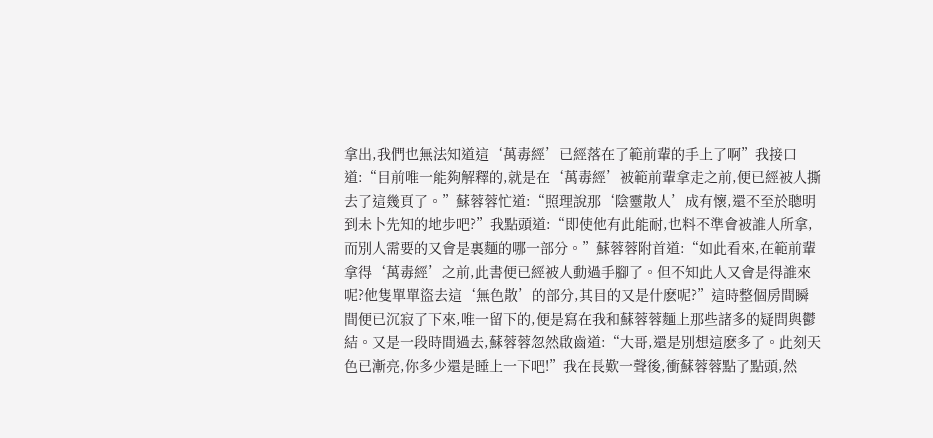拿出,我們也無法知道這‘萬毒經’已經落在了範前輩的手上了啊”我接口道:“目前唯一能夠解釋的,就是在‘萬毒經’被範前輩拿走之前,便已經被人撕去了這幾頁了。”蘇蓉蓉忙道:“照理說那‘陰靈散人’成有懷,還不至於聰明到未卜先知的地步吧?”我點頭道:“即使他有此能耐,也料不準會被誰人所拿,而別人需要的又會是裏麵的哪一部分。”蘇蓉蓉附首道:“如此看來,在範前輩拿得‘萬毒經’之前,此書便已經被人動過手腳了。但不知此人又會是得誰來呢?他隻單單盜去這‘無色散’的部分,其目的又是什麽呢?”這時整個房間瞬間便已沉寂了下來,唯一留下的,便是寫在我和蘇蓉蓉麵上那些諸多的疑問與鬱結。又是一段時間過去,蘇蓉蓉忽然啟齒道:“大哥,還是別想這麽多了。此刻天色已漸亮,你多少還是睡上一下吧!”我在長歎一聲後,衝蘇蓉蓉點了點頭,然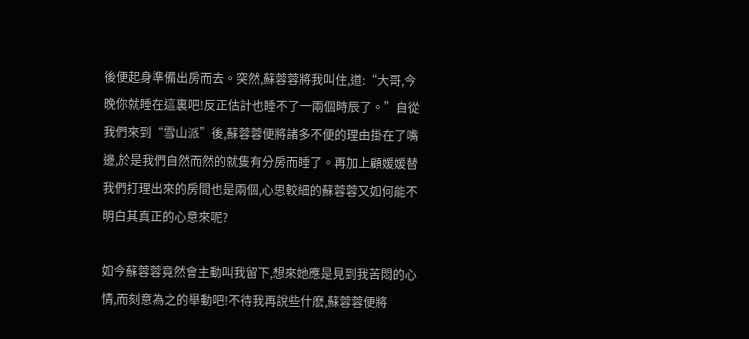後便起身準備出房而去。突然,蘇蓉蓉將我叫住,道:“大哥,今晚你就睡在這裏吧!反正估計也睡不了一兩個時辰了。”自從我們來到“雪山派”後,蘇蓉蓉便將諸多不便的理由掛在了嘴邊,於是我們自然而然的就隻有分房而睡了。再加上顧媛媛替我們打理出來的房間也是兩個,心思較細的蘇蓉蓉又如何能不明白其真正的心意來呢?

如今蘇蓉蓉竟然會主動叫我留下,想來她應是見到我苦悶的心情,而刻意為之的舉動吧!不待我再說些什麽,蘇蓉蓉便將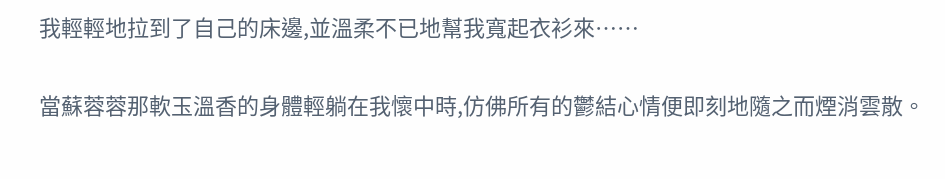我輕輕地拉到了自己的床邊,並溫柔不已地幫我寬起衣衫來……

當蘇蓉蓉那軟玉溫香的身體輕躺在我懷中時,仿佛所有的鬱結心情便即刻地隨之而煙消雲散。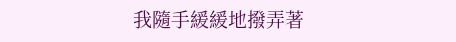我隨手緩緩地撥弄著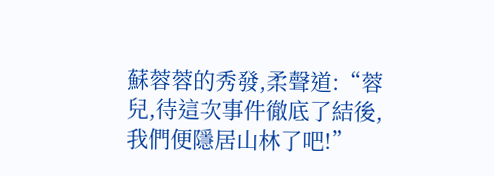蘇蓉蓉的秀發,柔聲道:“蓉兒,待這次事件徹底了結後,我們便隱居山林了吧!”